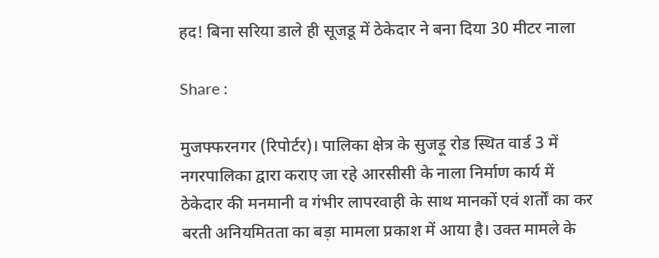हद! बिना सरिया डाले ही सूजडू में ठेकेदार ने बना दिया 30 मीटर नाला

Share :

मुजफ्फरनगर (रिपोर्टर)। पालिका क्षेत्र के सुजड़ू रोड स्थित वार्ड 3 में नगरपालिका द्वारा कराए जा रहे आरसीसी के नाला निर्माण कार्य में ठेकेदार की मनमानी व गंभीर लापरवाही के साथ मानकों एवं शर्तों का कर बरती अनियमितता का बड़ा मामला प्रकाश में आया है। उक्त मामले के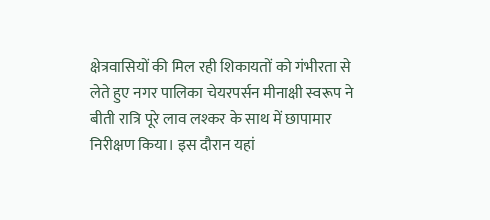क्षेत्रवासियों की मिल रही शिकायतों को गंभीरता से लेते हुए नगर पालिका चेयरपर्सन मीनाक्षी स्वरूप ने बीती रात्रि पूरे लाव लश्कर के साथ में छापामार निरीक्षण किया। इस दौरान यहां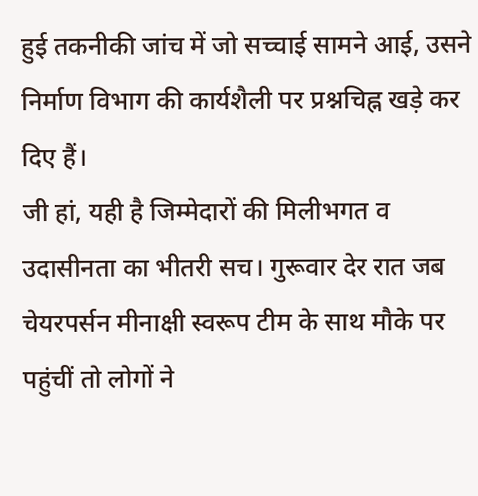हुई तकनीकी जांच में जो सच्चाई सामने आई, उसने निर्माण विभाग की कार्यशैली पर प्रश्नचिह्न खड़े कर दिए हैं।
जी हां, यही है जिम्मेदारों की मिलीभगत व उदासीनता का भीतरी सच। गुरूवार देर रात जब चेयरपर्सन मीनाक्षी स्वरूप टीम के साथ मौके पर पहुंचीं तो लोगों ने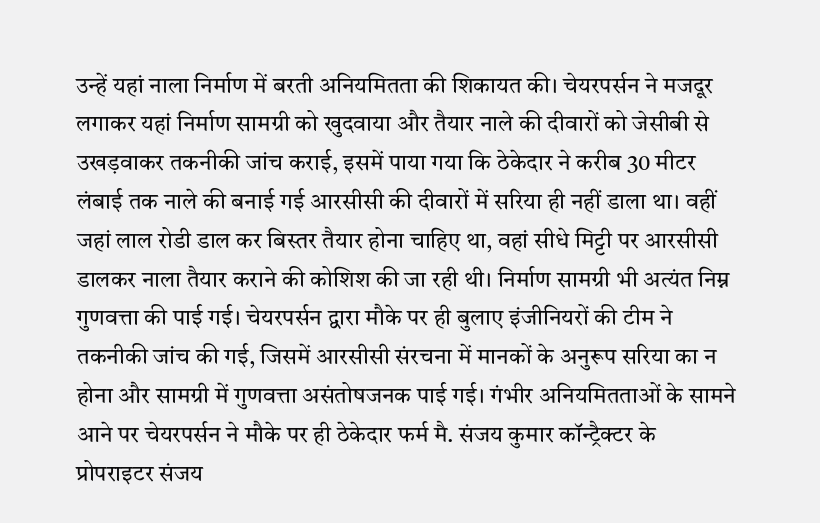उन्हें यहां नाला निर्माण में बरती अनियमितता की शिकायत की। चेयरपर्सन ने मजदूर लगाकर यहां निर्माण सामग्री को खुदवाया और तैयार नाले की दीवारों को जेसीबी से उखड़वाकर तकनीकी जांच कराई, इसमें पाया गया कि ठेकेदार ने करीब 30 मीटर लंबाई तक नाले की बनाई गई आरसीसी की दीवारों में सरिया ही नहीं डाला था। वहीं जहां लाल रोडी डाल कर बिस्तर तैयार होना चाहिए था, वहां सीधे मिट्टी पर आरसीसी डालकर नाला तैयार कराने की कोशिश की जा रही थी। निर्माण सामग्री भी अत्यंत निम्न गुणवत्ता की पाई गई। चेयरपर्सन द्वारा मौके पर ही बुलाए इंजीनियरों की टीम ने तकनीकी जांच की गई, जिसमें आरसीसी संरचना में मानकों के अनुरूप सरिया का न होना और सामग्री में गुणवत्ता असंतोषजनक पाई गई। गंभीर अनियमितताओं के सामने आने पर चेयरपर्सन ने मौके पर ही ठेकेदार फर्म मै. संजय कुमार कॉन्ट्रैक्टर के प्रोपराइटर संजय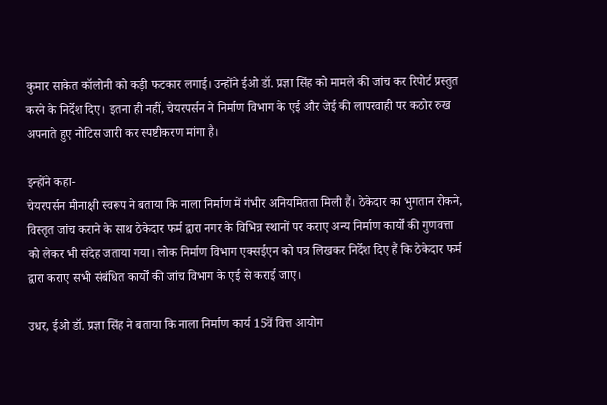कुमार साकेत कॉलोनी को कड़ी फटकार लगाई। उन्होंने ईओ डॉ. प्रज्ञा सिंह को मामले की जांच कर रिपोर्ट प्रस्तुत करने के निर्देश दिए। इतना ही नहीं, चेयरपर्सन ने निर्माण विभाग के एई और जेई की लापरवाही पर कठोर रुख अपनाते हुए नोटिस जारी कर स्पष्टीकरण मांगा है।

इन्होंने कहा-
चेयरपर्सन मीनाक्षी स्वरूप ने बताया कि नाला निर्माण में गंभीर अनियमितता मिली हैं। ठेकेदार का भुगतान रोकने, विस्तृत जांच कराने के साथ ठेकेदार फर्म द्वारा नगर के विभिन्न स्थानों पर कराए अन्य निर्माण कार्यों की गुणवत्ता को लेकर भी संदेह जताया गया। लोक निर्माण विभाग एक्सईएन को पत्र लिखकर निर्देश दिए हैं कि ठेकेदार फर्म द्वारा कराए सभी संबंधित कार्यों की जांच विभाग के एई से कराई जाए।

उधर, ईओ डॉ. प्रज्ञा सिंह ने बताया कि नाला निर्माण कार्य 15वें वित्त आयोग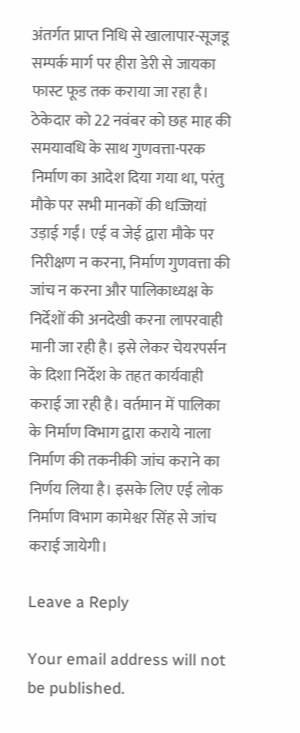अंतर्गत प्राप्त निधि से खालापार-सूजडू सम्पर्क मार्ग पर हीरा डेरी से जायका फास्ट फूड तक कराया जा रहा है। ठेकेदार को 22 नवंबर को छह माह की समयावधि के साथ गुणवत्ता-परक निर्माण का आदेश दिया गया था, परंतु मौके पर सभी मानकों की धज्जियां उड़ाई गईं। एई व जेई द्वारा मौके पर निरीक्षण न करना, निर्माण गुणवत्ता की जांच न करना और पालिकाध्यक्ष के निर्देशों की अनदेखी करना लापरवाही मानी जा रही है। इसे लेकर चेयरपर्सन के दिशा निर्देश के तहत कार्यवाही कराई जा रही है। वर्तमान में पालिका के निर्माण विभाग द्वारा कराये नाला निर्माण की तकनीकी जांच कराने का निर्णय लिया है। इसके लिए एई लोक निर्माण विभाग कामेश्वर सिंह से जांच कराई जायेगी।

Leave a Reply

Your email address will not be published.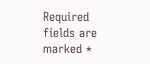Required fields are marked *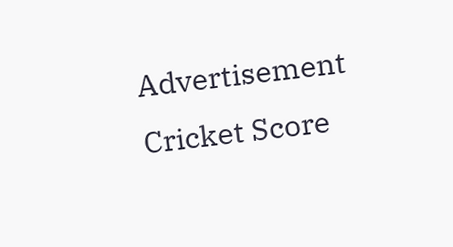Advertisement
Cricket Score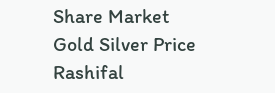Share Market
Gold Silver Price
Rashifal